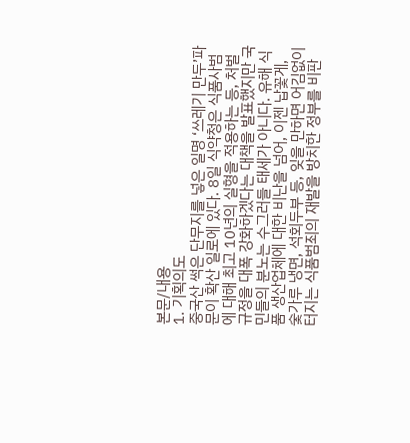본문/내용
1. 기획의도
중국산 썩은 단무지를 넣은 일명 ‘쓰레기 만두’파문이 확산 일로에 있다. 8일 식약청은 식품사범에 대해 최고 10년의 실형을 적용하는 등, 처벌규정을 대폭 강화하겠다는 대책을 발표했지만 국민들의 분노는 수그러들 태세가 아니다. 유해 식품 생산업체에 대한 비난을 넘어, 이젠 납꽃게, 숯가루 냉면, 석회두부 등, 잊을 만하면 어김없이 터지는 식품범죄의 재발을 방치한 정부를 비판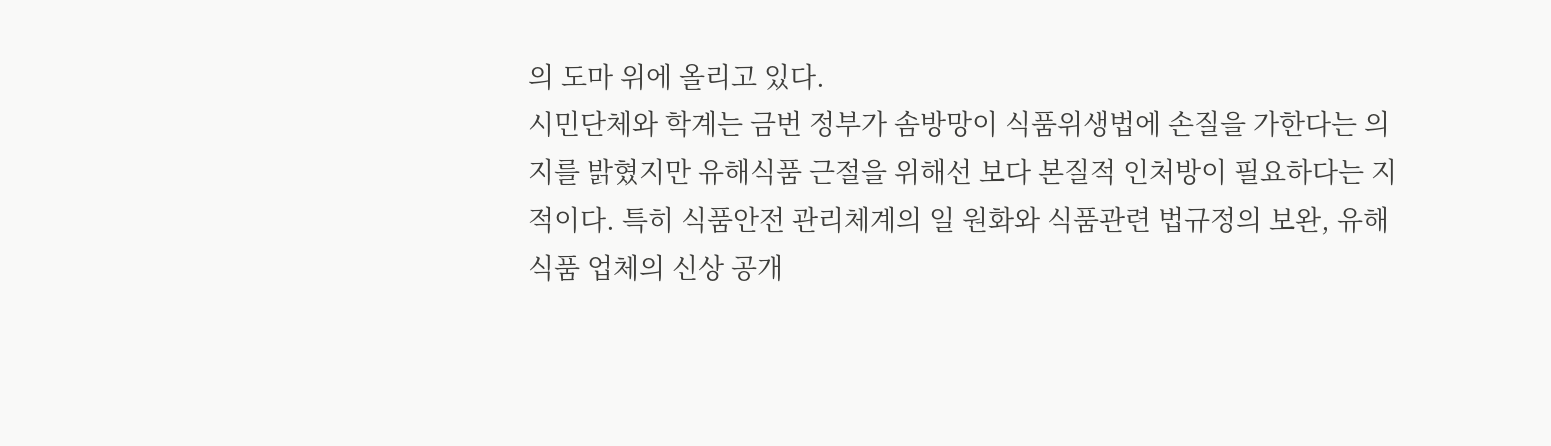의 도마 위에 올리고 있다.
시민단체와 학계는 금번 정부가 솜방망이 식품위생법에 손질을 가한다는 의지를 밝혔지만 유해식품 근절을 위해선 보다 본질적 인처방이 필요하다는 지적이다. 특히 식품안전 관리체계의 일 원화와 식품관련 법규정의 보완, 유해식품 업체의 신상 공개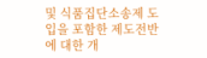및 식품집단소송제 도입을 포함한 제도전반에 대한 개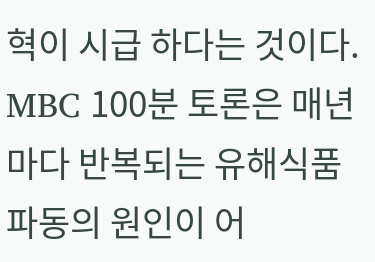혁이 시급 하다는 것이다.
MBC 100분 토론은 매년마다 반복되는 유해식품 파동의 원인이 어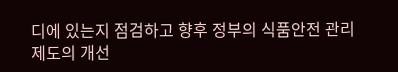디에 있는지 점검하고 향후 정부의 식품안전 관리제도의 개선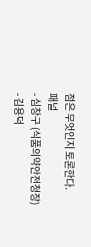점은 무엇인지 토론한다.
패널
- 심창구 (식품의약안전청장)
- 김용덕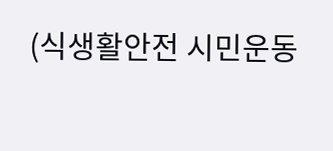(식생활안전 시민운동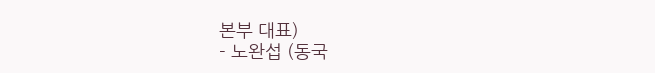본부 대표)
- 노완섭 (동국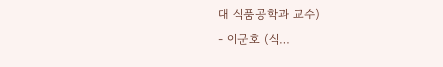대 식품공학과 교수)
- 이군호 (식…